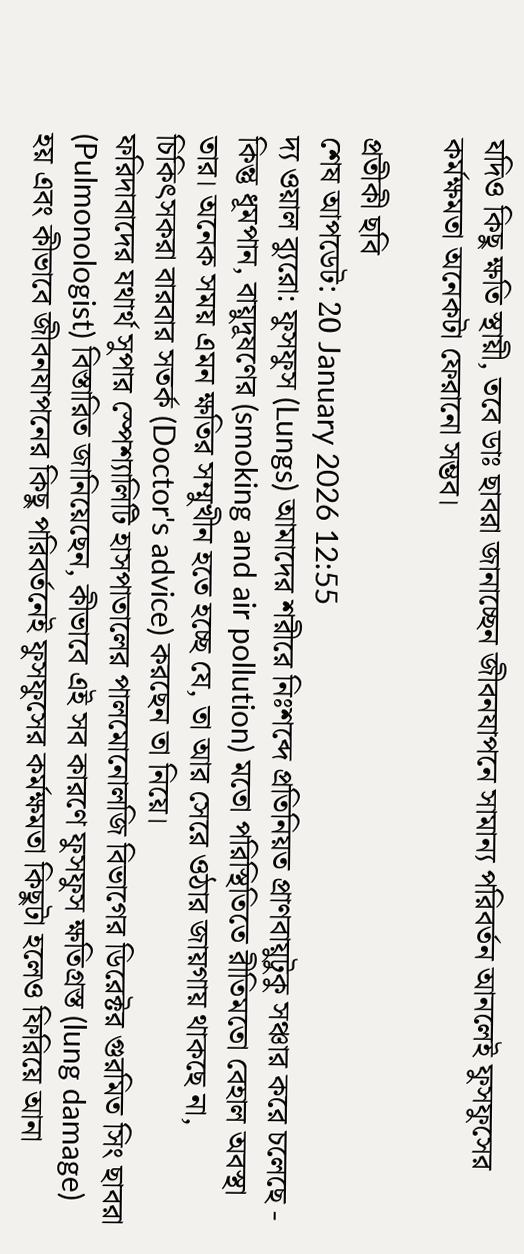যদিও কিছু ক্ষতি স্থায়ী, তবে ডাঃ ছাবরা জানাচ্ছেন জীবনযাপনে সামান্য পরিবর্তন আনলেই ফুসফুসের কর্মক্ষমতা অনেকটা ফেরানো সম্ভব।

প্রতীকী ছবি
শেষ আপডেট: 20 January 2026 12:55
দ্য ওয়াল ব্যুরো: ফুসফুস (Lungs) আমাদের শরীরে নিঃশব্দে প্রতিনিয়ত প্রাণবায়ুটুকু সঞ্চার করে চলেছে - কিন্তু ধূমপান, বায়ুদূষণের (smoking and air pollution) মতো পরিস্থিতিতে রীতিমতো বেহাল অবস্থা তার। অনেক সময় এমন ক্ষতির সম্মুখীন হতে হচ্ছে যে, তা আর সেরে ওঠার জায়গায় থাকছে না, চিকিৎসকরা বারবার সতর্ক (Doctor's advice) করছেন তা নিয়ে।
ফরিদাবাদের যথার্থ সুপার স্পেশ্যালিটি হাসপাতালের পালমোনোলজি বিভাগের ডিরেক্টর গুরমিত সিং ছাবরা (Pulmonologist) বিস্তারিত জানিয়েছেন, কীভাবে এই সব কারণে ফুসফুস ক্ষতিগ্রস্ত (lung damage) হয় এবং কীভাবে জীবনযাপনের কিছু পরিবর্তনেই ফুসফুসের কর্মক্ষমতা কিছুটা হলেও ফিরিয়ে আনা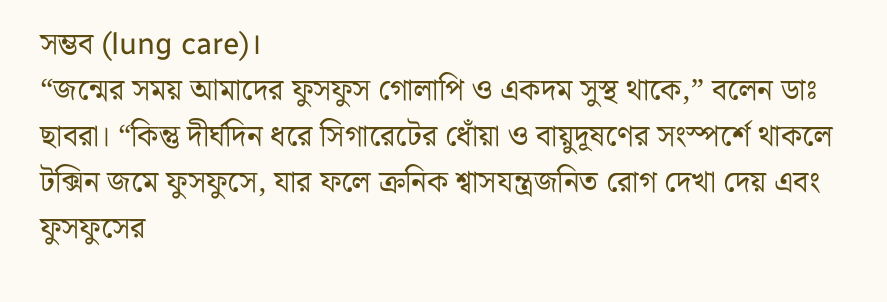সম্ভব (lung care)।
“জন্মের সময় আমাদের ফুসফুস গোলাপি ও একদম সুস্থ থাকে,” বলেন ডাঃ ছাবরা। “কিন্তু দীর্ঘদিন ধরে সিগারেটের ধোঁয়া ও বায়ুদূষণের সংস্পর্শে থাকলে টক্সিন জমে ফুসফুসে, যার ফলে ক্রনিক শ্বাসযন্ত্রজনিত রোগ দেখা দেয় এবং ফুসফুসের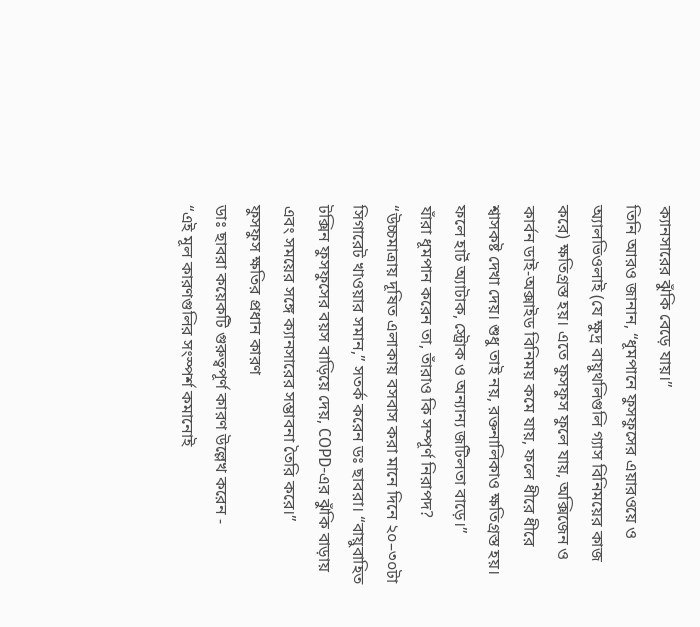ক্যানসারের ঝুঁকি বেড়ে যায়।”
তিনি আরও জানান, “ধূমপানে ফুসফুসের এয়ারওয়ে ও অ্যালভিওলাই (যে ক্ষুদ্র বায়ুথলিগুলি গ্যাস বিনিময়ের কাজ করে) ক্ষতিগ্রস্ত হয়। এতে ফুসফুস ফুলে যায়, অক্সিজেন ও কার্বন ডাই-অক্সাইড বিনিময় কমে যায়, ফলে ধীরে ধীরে শ্বাসকষ্ট দেখা দেয়। শুধু তাই নয়, রক্তনালিকাও ক্ষতিগ্রস্ত হয়। ফলে হার্ট অ্যাটাক, স্ট্রোক ও অন্যান্য জটিলতা বাড়ে।”
যাঁরা ধূমপান করেন তা, তাঁরাও কি সম্পূর্ণ নিরাপদ? “উচ্চমাত্রায় দূষিত এলাকায় বসবাস করা মানে দিনে ২০–৩০টা সিগারেট খাওয়ার সমান,” সতর্ক করেন ডঃ ছাবরা। “বায়ুবাহিত টক্সিন ফুসফুসের বয়স বাড়িয়ে দেয়, COPD-এর ঝুঁকি বাড়ায় এবং সময়ের সঙ্গে ক্যানসারের সম্ভাবনা তৈরি করে।”
ফুসফুস ক্ষতির প্রধান কারণ
ডাঃ ছাবরা কয়েকটি গুরুত্বপূর্ণ কারণ উল্লেখ করেন -
“এই মূল কারণগুলির সংস্পর্শ কমানোই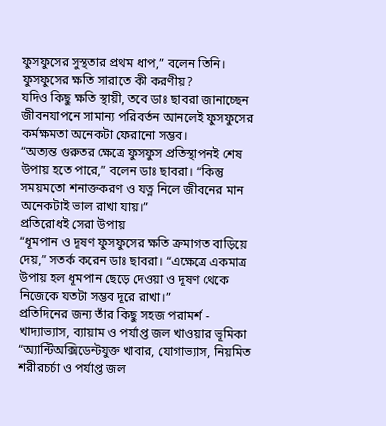ফুসফুসের সুস্থতার প্রথম ধাপ,” বলেন তিনি।
ফুসফুসের ক্ষতি সারাতে কী করণীয়?
যদিও কিছু ক্ষতি স্থায়ী, তবে ডাঃ ছাবরা জানাচ্ছেন জীবনযাপনে সামান্য পরিবর্তন আনলেই ফুসফুসের কর্মক্ষমতা অনেকটা ফেরানো সম্ভব।
“অত্যন্ত গুরুতর ক্ষেত্রে ফুসফুস প্রতিস্থাপনই শেষ উপায় হতে পারে,” বলেন ডাঃ ছাবরা। “কিন্তু সময়মতো শনাক্তকরণ ও যত্ন নিলে জীবনের মান অনেকটাই ভাল রাখা যায়।”
প্রতিরোধই সেরা উপায়
“ধূমপান ও দূষণ ফুসফুসের ক্ষতি ক্রমাগত বাড়িয়ে দেয়,” সতর্ক করেন ডাঃ ছাবরা। “এক্ষেত্রে একমাত্র উপায় হল ধূমপান ছেড়ে দেওয়া ও দূষণ থেকে নিজেকে যতটা সম্ভব দূরে রাখা।”
প্রতিদিনের জন্য তাঁর কিছু সহজ পরামর্শ -
খাদ্যাভ্যাস, ব্যায়াম ও পর্যাপ্ত জল খাওয়ার ভূমিকা
“অ্যান্টিঅক্সিডেন্টযুক্ত খাবার, যোগাভ্যাস, নিয়মিত শরীরচর্চা ও পর্যাপ্ত জল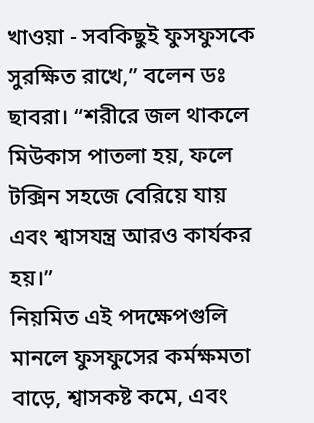খাওয়া - সবকিছুই ফুসফুসকে সুরক্ষিত রাখে,” বলেন ডঃ ছাবরা। “শরীরে জল থাকলে মিউকাস পাতলা হয়, ফলে টক্সিন সহজে বেরিয়ে যায় এবং শ্বাসযন্ত্র আরও কার্যকর হয়।”
নিয়মিত এই পদক্ষেপগুলি মানলে ফুসফুসের কর্মক্ষমতা বাড়ে, শ্বাসকষ্ট কমে, এবং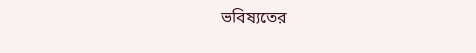ভবিষ্যতের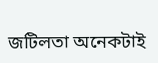জটিলতা অনেকটাই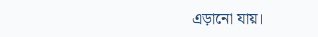এড়ানো যায়।